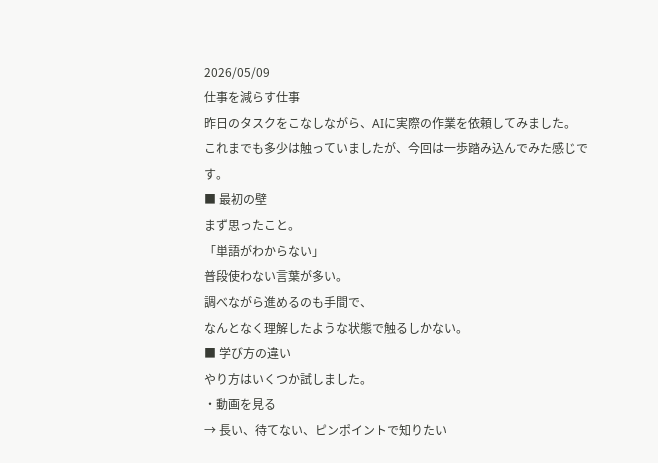2026/05/09
仕事を減らす仕事
昨日のタスクをこなしながら、AIに実際の作業を依頼してみました。
これまでも多少は触っていましたが、今回は一歩踏み込んでみた感じです。
■ 最初の壁
まず思ったこと。
「単語がわからない」
普段使わない言葉が多い。
調べながら進めるのも手間で、
なんとなく理解したような状態で触るしかない。
■ 学び方の違い
やり方はいくつか試しました。
・動画を見る
→ 長い、待てない、ピンポイントで知りたい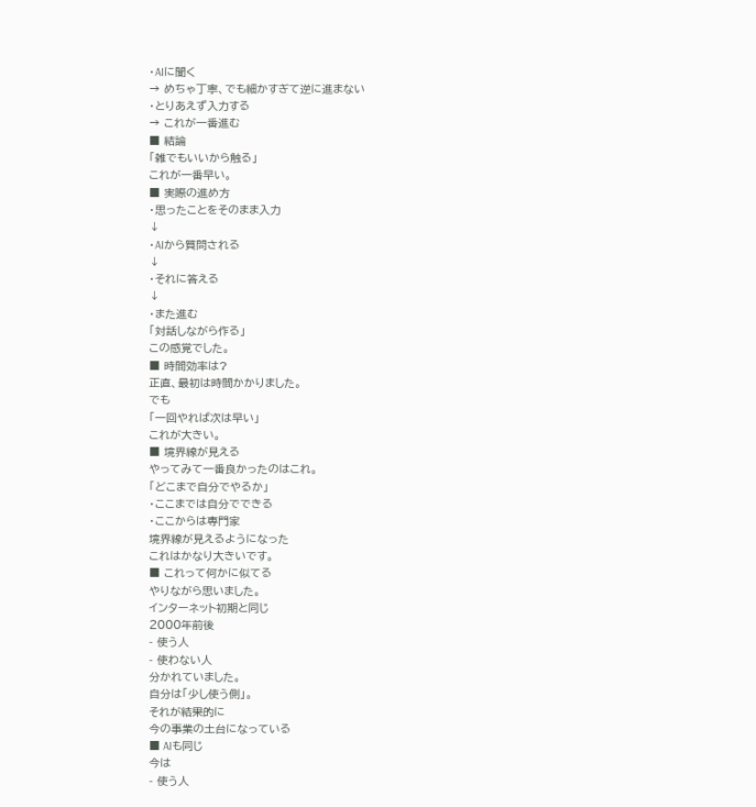・AIに聞く
→ めちゃ丁寧、でも細かすぎて逆に進まない
・とりあえず入力する
→ これが一番進む
■ 結論
「雑でもいいから触る」
これが一番早い。
■ 実際の進め方
・思ったことをそのまま入力
↓
・AIから質問される
↓
・それに答える
↓
・また進む
「対話しながら作る」
この感覚でした。
■ 時間効率は?
正直、最初は時間かかりました。
でも
「一回やれば次は早い」
これが大きい。
■ 境界線が見える
やってみて一番良かったのはこれ。
「どこまで自分でやるか」
・ここまでは自分でできる
・ここからは専門家
境界線が見えるようになった
これはかなり大きいです。
■ これって何かに似てる
やりながら思いました。
インターネット初期と同じ
2000年前後
- 使う人
- 使わない人
分かれていました。
自分は「少し使う側」。
それが結果的に
今の事業の土台になっている
■ AIも同じ
今は
- 使う人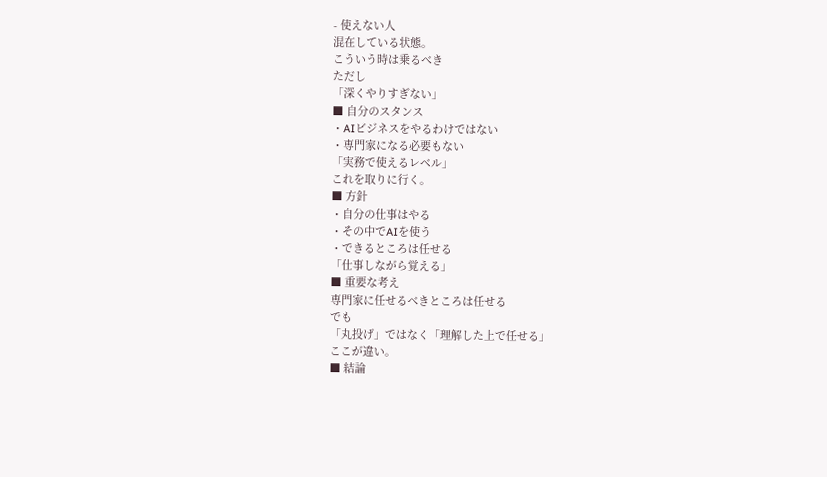- 使えない人
混在している状態。
こういう時は乗るべき
ただし
「深くやりすぎない」
■ 自分のスタンス
・AIビジネスをやるわけではない
・専門家になる必要もない
「実務で使えるレベル」
これを取りに行く。
■ 方針
・自分の仕事はやる
・その中でAIを使う
・できるところは任せる
「仕事しながら覚える」
■ 重要な考え
専門家に任せるべきところは任せる
でも
「丸投げ」ではなく「理解した上で任せる」
ここが違い。
■ 結論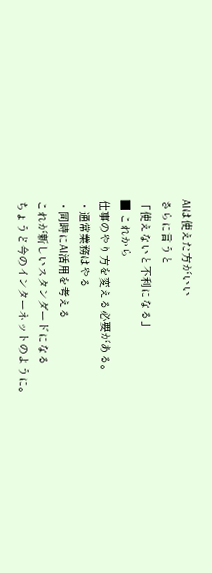AIは使えた方がいい
さらに言うと
「使えないと不利になる」
■ これから
仕事のやり方を変える必要がある。
・通常業務はやる
・同時にAI活用を考える
これが新しいスタンダードになる
ちょうど今のインターネットのように。